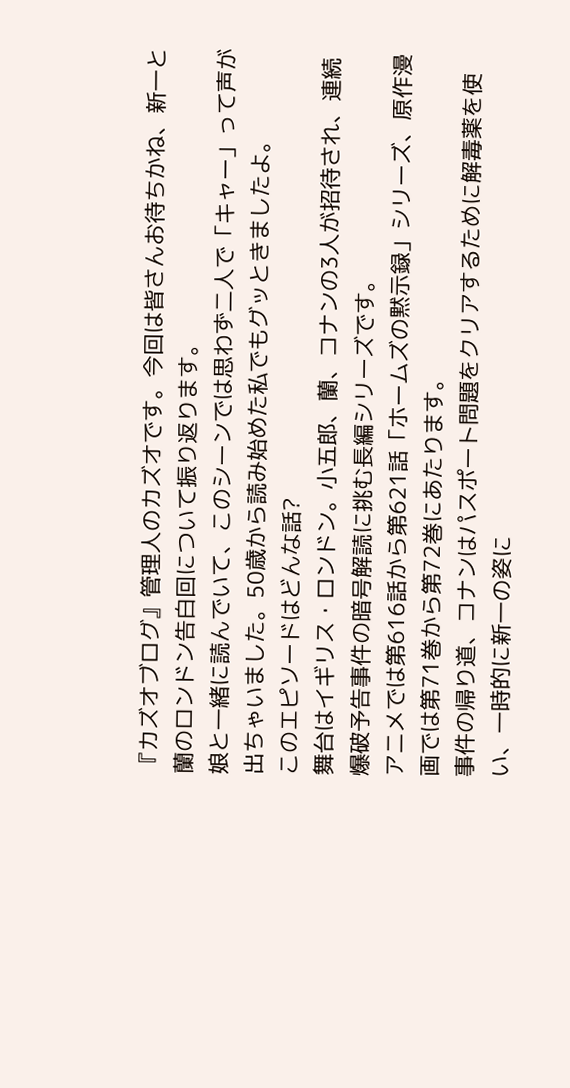『カズオブログ』管理人のカズオです。今回は皆さんお待ちかね、新一と蘭のロンドン告白回について振り返ります。
娘と一緒に読んでいて、このシーンでは思わず二人で「キャー」って声が出ちゃいました。50歳から読み始めた私でもグッときましたよ。
このエピソードはどんな話?
舞台はイギリス・ロンドン。小五郎、蘭、コナンの3人が招待され、連続爆破予告事件の暗号解読に挑む長編シリーズです。
アニメでは第616話から第621話「ホームズの黙示録」シリーズ、原作漫画では第71巻から第72巻にあたります。
事件の帰り道、コナンはパスポート問題をクリアするために解毒薬を使い、一時的に新一の姿に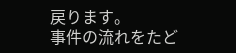戻ります。
事件の流れをたど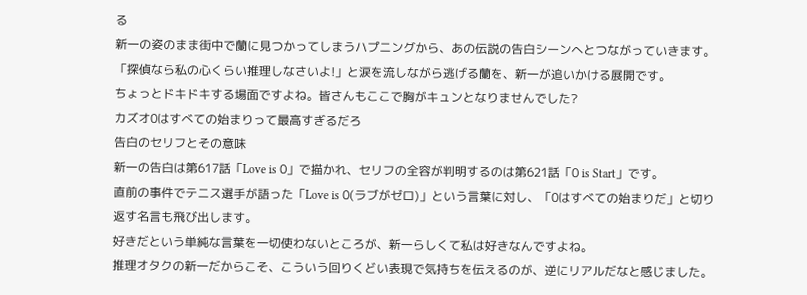る
新一の姿のまま街中で蘭に見つかってしまうハプニングから、あの伝説の告白シーンへとつながっていきます。
「探偵なら私の心くらい推理しなさいよ!」と涙を流しながら逃げる蘭を、新一が追いかける展開です。
ちょっとドキドキする場面ですよね。皆さんもここで胸がキュンとなりませんでした?
カズオ0はすべての始まりって最高すぎるだろ
告白のセリフとその意味
新一の告白は第617話「Love is 0」で描かれ、セリフの全容が判明するのは第621話「0 is Start」です。
直前の事件でテニス選手が語った「Love is 0(ラブがゼロ)」という言葉に対し、「0はすべての始まりだ」と切り返す名言も飛び出します。
好きだという単純な言葉を一切使わないところが、新一らしくて私は好きなんですよね。
推理オタクの新一だからこそ、こういう回りくどい表現で気持ちを伝えるのが、逆にリアルだなと感じました。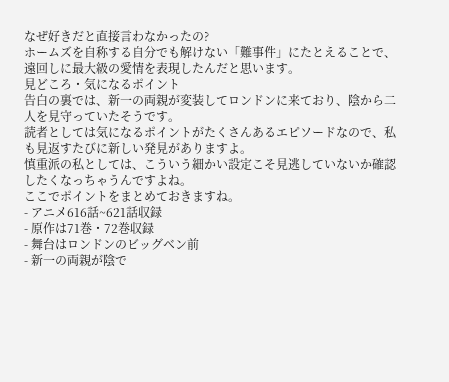なぜ好きだと直接言わなかったの?
ホームズを自称する自分でも解けない「難事件」にたとえることで、遠回しに最大級の愛情を表現したんだと思います。
見どころ・気になるポイント
告白の裏では、新一の両親が変装してロンドンに来ており、陰から二人を見守っていたそうです。
読者としては気になるポイントがたくさんあるエピソードなので、私も見返すたびに新しい発見がありますよ。
慎重派の私としては、こういう細かい設定こそ見逃していないか確認したくなっちゃうんですよね。
ここでポイントをまとめておきますね。
- アニメ616話~621話収録
- 原作は71巻・72巻収録
- 舞台はロンドンのビッグベン前
- 新一の両親が陰で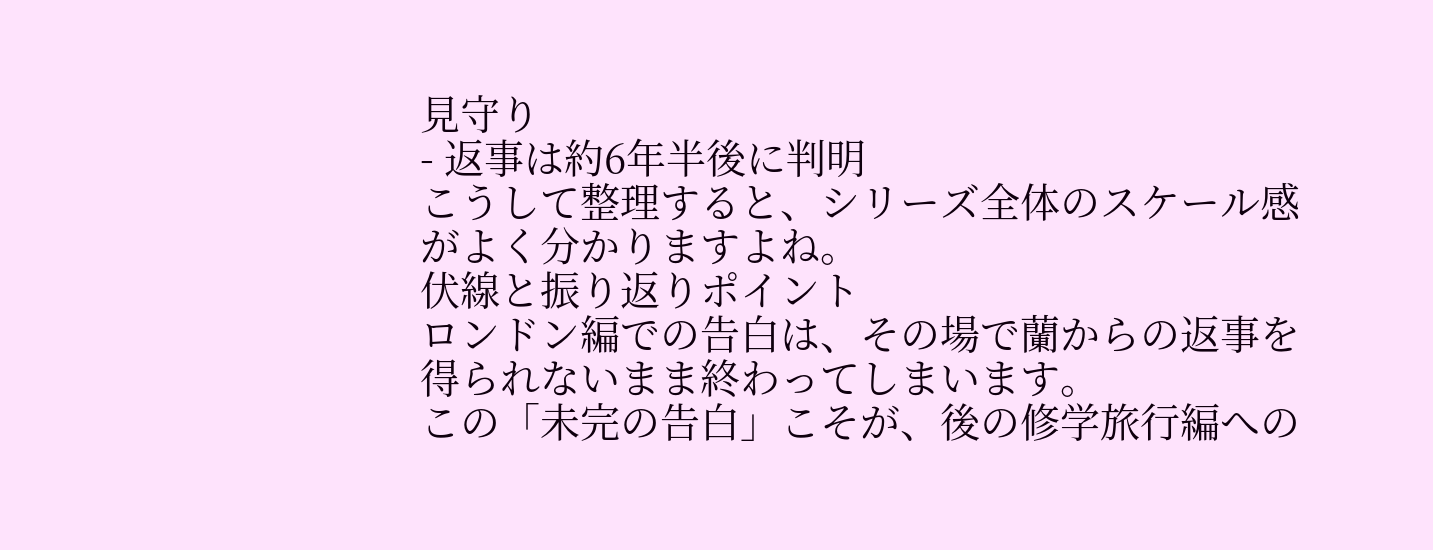見守り
- 返事は約6年半後に判明
こうして整理すると、シリーズ全体のスケール感がよく分かりますよね。
伏線と振り返りポイント
ロンドン編での告白は、その場で蘭からの返事を得られないまま終わってしまいます。
この「未完の告白」こそが、後の修学旅行編への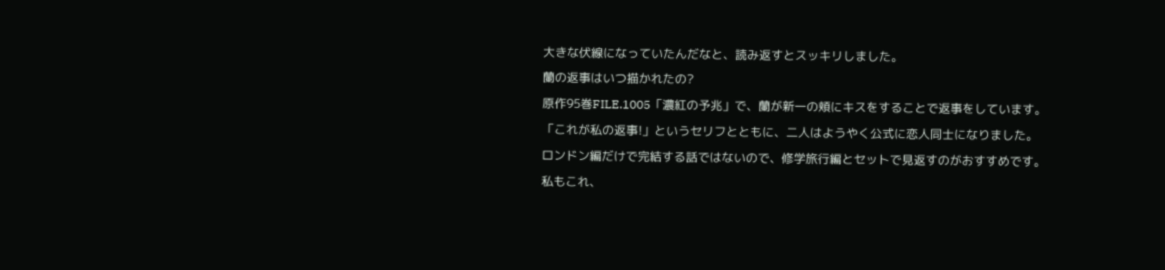大きな伏線になっていたんだなと、読み返すとスッキリしました。
蘭の返事はいつ描かれたの?
原作95巻FILE.1005「濃紅の予兆」で、蘭が新一の頬にキスをすることで返事をしています。
「これが私の返事!」というセリフとともに、二人はようやく公式に恋人同士になりました。
ロンドン編だけで完結する話ではないので、修学旅行編とセットで見返すのがおすすめです。
私もこれ、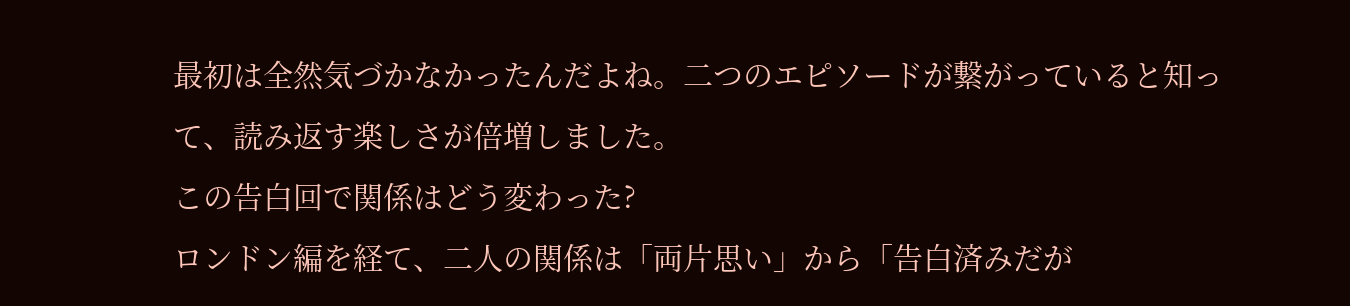最初は全然気づかなかったんだよね。二つのエピソードが繋がっていると知って、読み返す楽しさが倍増しました。
この告白回で関係はどう変わった?
ロンドン編を経て、二人の関係は「両片思い」から「告白済みだが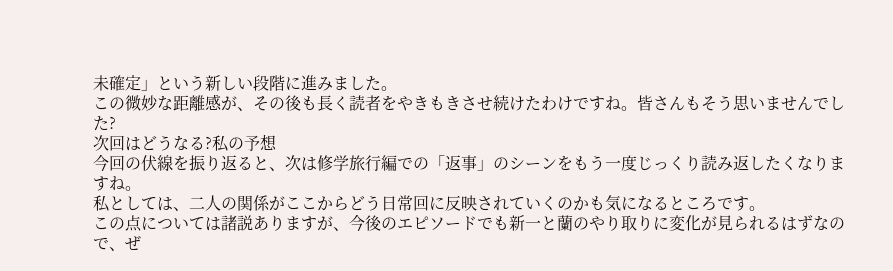未確定」という新しい段階に進みました。
この微妙な距離感が、その後も長く読者をやきもきさせ続けたわけですね。皆さんもそう思いませんでした?
次回はどうなる?私の予想
今回の伏線を振り返ると、次は修学旅行編での「返事」のシーンをもう一度じっくり読み返したくなりますね。
私としては、二人の関係がここからどう日常回に反映されていくのかも気になるところです。
この点については諸説ありますが、今後のエピソードでも新一と蘭のやり取りに変化が見られるはずなので、ぜ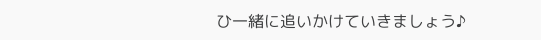ひ一緒に追いかけていきましょう♪